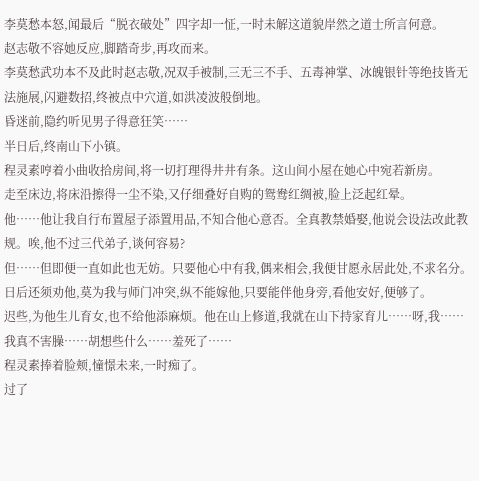李莫愁本怒,闻最后“脱衣破处”四字却一怔,一时未解这道貌岸然之道士所言何意。
赵志敬不容她反应,脚踏奇步,再攻而来。
李莫愁武功本不及此时赵志敬,况双手被制,三无三不手、五毒神掌、冰魄银针等绝技皆无法施展,闪避数招,终被点中穴道,如洪凌波般倒地。
昏迷前,隐约听见男子得意狂笑……
半日后,终南山下小镇。
程灵素哼着小曲收拾房间,将一切打理得井井有条。这山间小屋在她心中宛若新房。
走至床边,将床沿擦得一尘不染,又仔细叠好自购的鸳鸯红绸被,脸上泛起红晕。
他……他让我自行布置屋子添置用品,不知合他心意否。全真教禁婚娶,他说会设法改此教规。唉,他不过三代弟子,谈何容易?
但……但即便一直如此也无妨。只要他心中有我,偶来相会,我便甘愿永居此处,不求名分。
日后还须劝他,莫为我与师门冲突,纵不能嫁他,只要能伴他身旁,看他安好,便够了。
迟些,为他生儿育女,也不给他添麻烦。他在山上修道,我就在山下持家育儿……呀,我……我真不害臊……胡想些什么……羞死了……
程灵素捧着脸颊,憧憬未来,一时痴了。
过了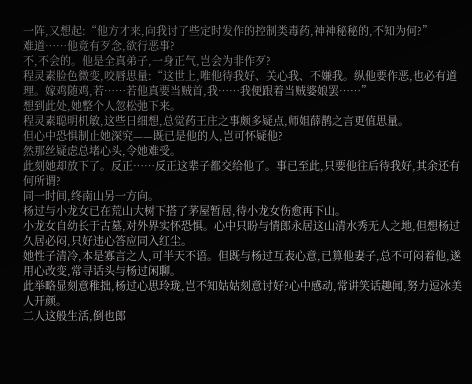一阵,又想起:“他方才来,向我讨了些定时发作的控制类毒药,神神秘秘的,不知为何?”
难道……他竟有歹念,欲行恶事?
不,不会的。他是全真弟子,一身正气,岂会为非作歹?
程灵素脸色微变,咬唇思量:“这世上,唯他待我好、关心我、不嫌我。纵他要作恶,也必有道理。嫁鸡随鸡,若……若他真要当贼首,我……我便跟着当贼婆娘罢……”
想到此处,她整个人忽松弛下来。
程灵素聪明机敏,这些日细想,总觉药王庄之事颇多疑点,师姐薛鹊之言更值思量。
但心中恐惧制止她深究——既已是他的人,岂可怀疑他?
然那丝疑虑总堵心头,令她难受。
此刻她却放下了。反正……反正这辈子都交给他了。事已至此,只要他往后待我好,其余还有何所谓?
同一时间,终南山另一方向。
杨过与小龙女已在荒山大树下搭了茅屋暂居,待小龙女伤愈再下山。
小龙女自幼长于古墓,对外界实怀恐惧。心中只盼与情郎永居这山清水秀无人之地,但想杨过久居必闷,只好违心答应同入红尘。
她性子清冷,本是寡言之人,可半天不语。但既与杨过互表心意,已算他妻子,总不可闷着他,遂用心改变,常寻话头与杨过闲聊。
此举略显刻意稚拙,杨过心思玲珑,岂不知姑姑刻意讨好?心中感动,常讲笑话趣闻,努力逗冰美人开颜。
二人这般生活,倒也郎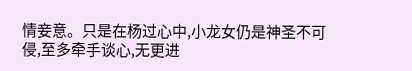情妾意。只是在杨过心中,小龙女仍是神圣不可侵,至多牵手谈心,无更进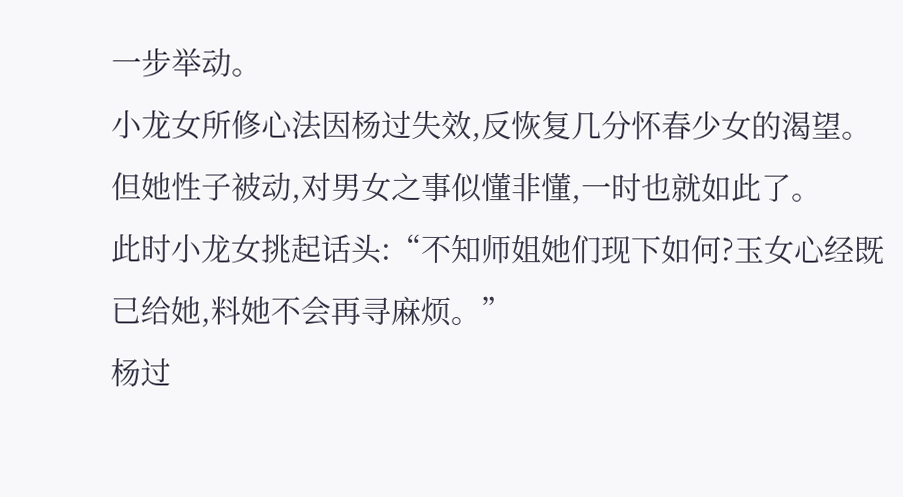一步举动。
小龙女所修心法因杨过失效,反恢复几分怀春少女的渴望。但她性子被动,对男女之事似懂非懂,一时也就如此了。
此时小龙女挑起话头:“不知师姐她们现下如何?玉女心经既已给她,料她不会再寻麻烦。”
杨过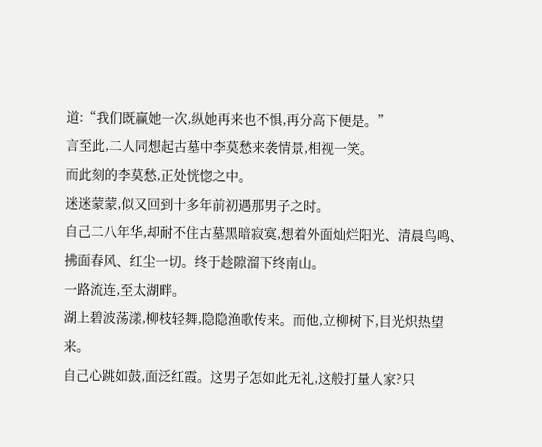道:“我们既赢她一次,纵她再来也不惧,再分高下便是。”
言至此,二人同想起古墓中李莫愁来袭情景,相视一笑。
而此刻的李莫愁,正处恍惚之中。
迷迷蒙蒙,似又回到十多年前初遇那男子之时。
自己二八年华,却耐不住古墓黑暗寂寞,想着外面灿烂阳光、清晨鸟鸣、拂面春风、红尘一切。终于趁隙溜下终南山。
一路流连,至太湖畔。
湖上碧波荡漾,柳枝轻舞,隐隐渔歌传来。而他,立柳树下,目光炽热望来。
自己心跳如鼓,面泛红霞。这男子怎如此无礼,这般打量人家?只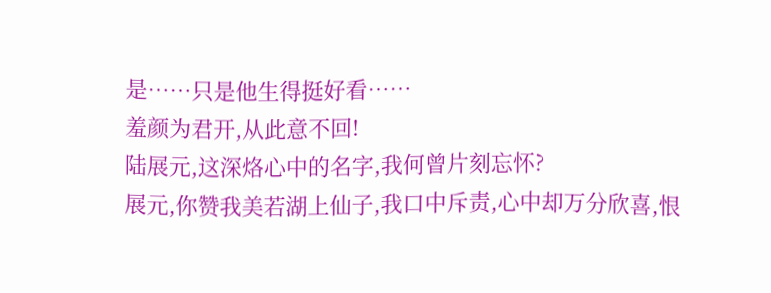是……只是他生得挺好看……
羞颜为君开,从此意不回!
陆展元,这深烙心中的名字,我何曾片刻忘怀?
展元,你赞我美若湖上仙子,我口中斥责,心中却万分欣喜,恨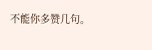不能你多赞几句。